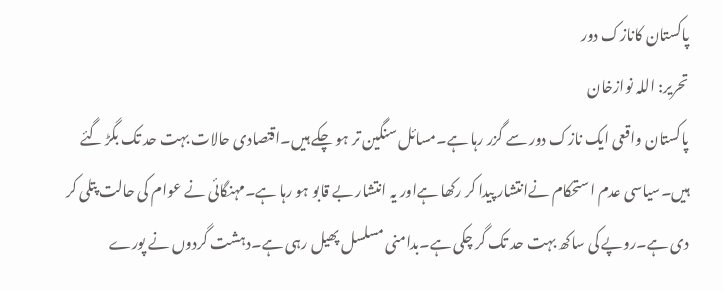پاکستان کانازک دور
تحریر: اللہ نوازخان
پاکستان واقعی ایک نازک دور سے گزر رہا ہے۔مسائل سنگین تر ہو چکے ہیں۔اقتصادی حالات بہت حد تک بگڑ گئے ہیں۔سیاسی عدم استحکام نےانتشار پیدا کر رکھا ہےاور یہ انتشار بے قابو ہو رہا ہے۔مہنگائی نے عوام کی حالت پتلی کر دی ہے۔روپے کی ساکھ بہت حد تک گر چکی ہے۔بدامنی مسلسل پھیل رہی ہے۔دہشت گردوں نے پورے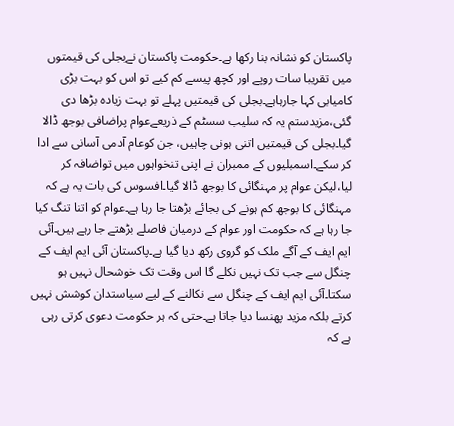پاکستان کو نشانہ بنا رکھا ہے۔حکومت پاکستان نےبجلی کی قیمتوں میں تقریبا سات روپے اور کچھ پیسے کم کیے تو اس کو بہت بڑی کامیابی کہا جارہاہے۔بجلی کی قیمتیں پہلے تو بہت زیادہ بڑھا دی گئی،مزیدستم یہ کہ سلیب سسٹم کے ذریعےعوام پراضافی بوجھ ڈالا گیا۔بجلی کی قیمتیں اتنی ہونی چاہیں، جن کوعام آدمی آسانی سے ادا کر سکے۔اسمبلیوں کے ممبران نے اپنی تنخواہوں میں تواضافہ کر لیا،لیکن عوام پر مہنگائی کا بوجھ ڈالا گیا۔افسوس کی بات یہ ہے کہ مہنگائی کا بوجھ کم ہونے کی بجائے بڑھتا جا رہا ہے۔عوام کو اتنا تنگ کیا جا رہا ہے کہ حکومت اور عوام کے درمیان فاصلے بڑھتے جا رہے ہیں۔آئی ایم ایف کے آگے ملک کو گروی رکھ دیا گیا ہے۔پاکستان آئی ایم ایف کے چنگل سے جب تک نہیں نکلے گا اس وقت تک خوشحال نہیں ہو سکتا۔آئی ایم ایف کے چنگل سے نکالنے کے لیے سیاستدان کوشش نہیں کرتے بلکہ مزید پھنسا دیا جاتا ہے۔حتی کہ ہر حکومت دعوی کرتی رہی ہے کہ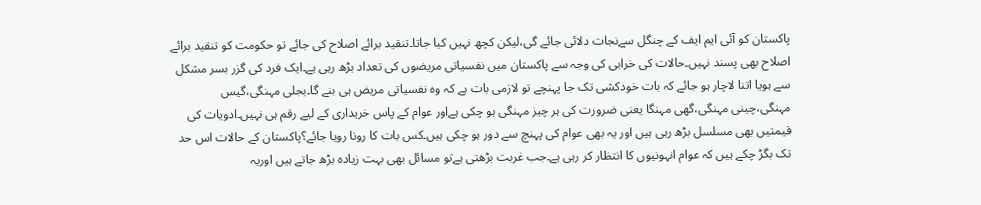پاکستان کو آئی ایم ایف کے چنگل سےنجات دلائی جائے گی،لیکن کچھ نہیں کیا جاتا۔تنقید برائے اصلاح کی جائے تو حکومت کو تنقید برائے اصلاح بھی پسند نہیں۔حالات کی خرابی کی وجہ سے پاکستان میں نفسیاتی مریضوں کی تعداد بڑھ رہی ہے۔ایک فرد کی گزر بسر مشکل سے ہویا اتنا لاچار ہو جائے کہ بات خودکشی تک جا پہنچے تو لازمی بات ہے کہ وہ نفسیاتی مریض ہی بنے گا۔بجلی مہنگی،گیس مہنگی،چینی مہنگی،گھی مہنگا یعنی ضرورت کی ہر چیز مہنگی ہو چکی ہےاور عوام کے پاس خریداری کے لیے رقم ہی نہیں۔ادویات کی قیمتیں بھی مسلسل بڑھ رہی ہیں اور یہ بھی عوام کی پہنچ سے دور ہو چکی ہیں۔کس بات کا رونا رویا جائے؟پاکستان کے حالات اس حد تک بگڑ چکے ہیں کہ عوام انہونیوں کا انتظار کر رہی ہے۔جب غربت بڑھتی ہےتو مسائل بھی بہت زیادہ بڑھ جاتے ہیں اوریہ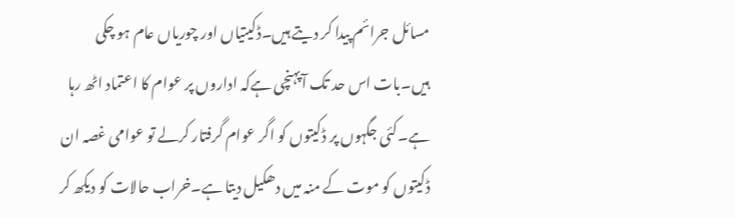مسائل جرائم پیدا کر دیتے ہیں۔ڈکیتیاں اور چوریاں عام ہو چکی ہیں۔بات اس حد تک آپہنچی ہےکہ اداروں پر عوام کا اعتماد اٹھ رہا ہے۔کئی جگہوں پر ڈکیتوں کو اگر عوام گرفتار کرلے تو عوامی غصہ ان ڈکیتوں کو موت کے منہ میں دھکیل دیتا ہے۔خراب حالات کو دیکھ کر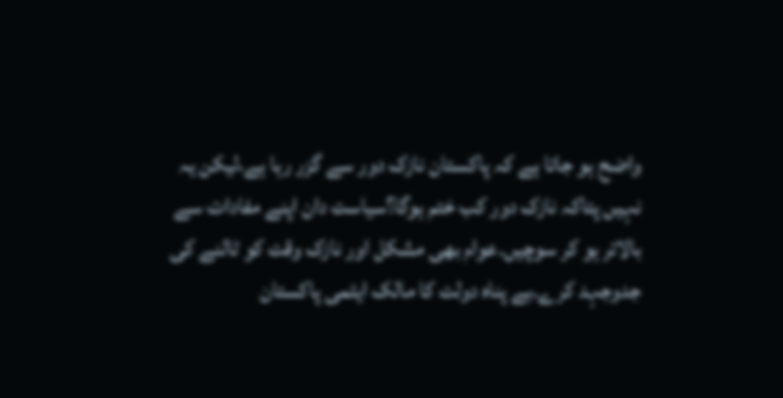واضح ہو جاتا ہے کہ پاکستان نازک دور سے گزر رہا ہے،لیکن یہ نہیں پتاکہ نازک دور کب ختم ہوگا؟سیاست دان اپنے مفادات سے بالاتر ہو کر سوچیں۔عوام بھی مشکل اور نازک وقت کو ٹالنے کی جدوجہد کرے۔بے پناہ دولت کا مالک ایٹمی پاکستان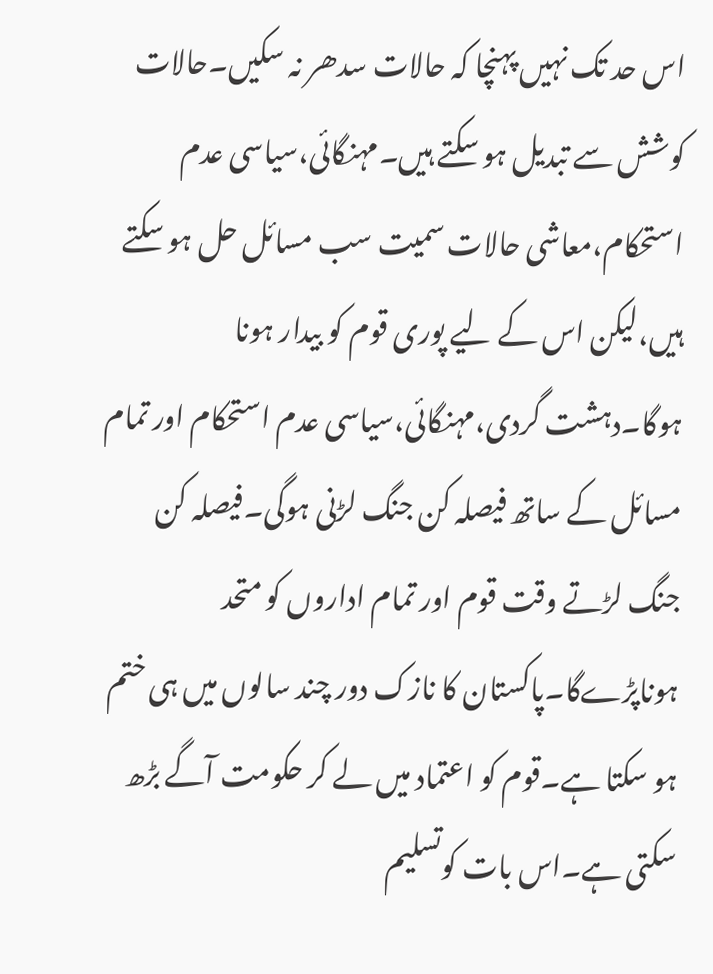اس حد تک نہیں پہنچا کہ حالات سدھر نہ سکیں۔حالات کوشش سے تبدیل ہو سکتے ہیں۔مہنگائی،سیاسی عدم استحکام،معاشی حالات سمیت سب مسائل حل ہو سکتے ہیں،لیکن اس کے لیے پوری قوم کو بیدار ہونا ہوگا۔دہشت گردی،مہنگائی،سیاسی عدم استحکام اور تمام مسائل کے ساتھ فیصلہ کن جنگ لڑنی ہوگی۔فیصلہ کن جنگ لڑتے وقت قوم اور تمام اداروں کو متحد ہوناپڑےگا۔پاکستان کا نازک دور چند سالوں میں ہی ختم ہو سکتا ہے۔قوم کو اعتماد میں لے کر حکومت آگے بڑھ سکتی ہے۔اس بات کوتسلیم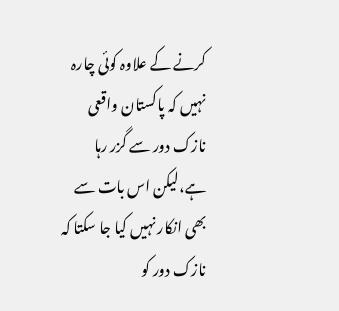کرنے کے علاوہ کوئی چارہ نہیں کہ پاکستان واقعی نازک دور سے گزر رہا ہے،لیکن اس بات سے بھی انکار نہیں کیا جا سکتا کہ نازک دور کو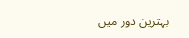بہترین دور میں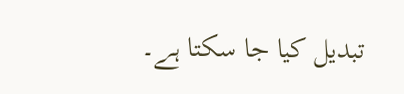تبدیل کیا جا سکتا ہے۔